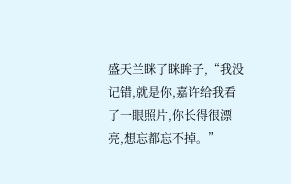盛天兰眯了眯眸子,“我没记错,就是你,嘉许给我看了一眼照片,你长得很漂亮,想忘都忘不掉。”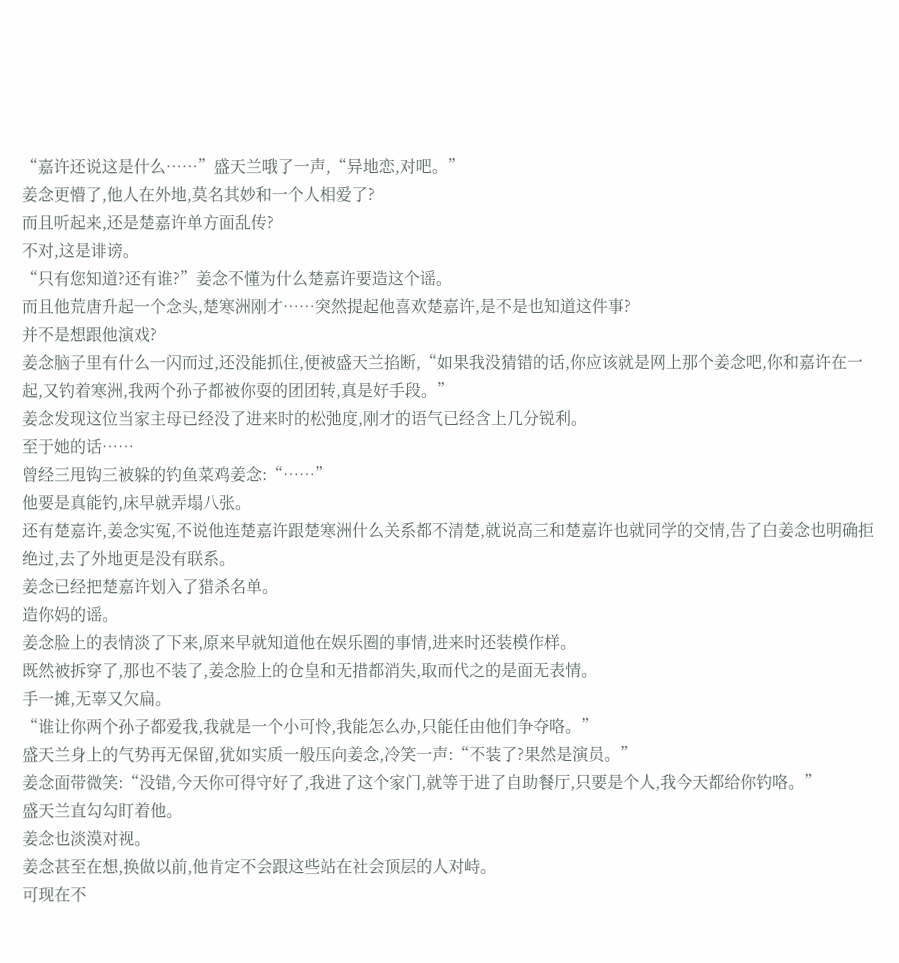“嘉许还说这是什么……”盛天兰哦了一声,“异地恋,对吧。”
姜念更懵了,他人在外地,莫名其妙和一个人相爱了?
而且听起来,还是楚嘉许单方面乱传?
不对,这是诽谤。
“只有您知道?还有谁?”姜念不懂为什么楚嘉许要造这个谣。
而且他荒唐升起一个念头,楚寒洲刚才……突然提起他喜欢楚嘉许,是不是也知道这件事?
并不是想跟他演戏?
姜念脑子里有什么一闪而过,还没能抓住,便被盛天兰掐断,“如果我没猜错的话,你应该就是网上那个姜念吧,你和嘉许在一起,又钓着寒洲,我两个孙子都被你耍的团团转,真是好手段。”
姜念发现这位当家主母已经没了进来时的松弛度,刚才的语气已经含上几分锐利。
至于她的话……
曾经三甩钩三被躲的钓鱼菜鸡姜念:“……”
他要是真能钓,床早就弄塌八张。
还有楚嘉许,姜念实冤,不说他连楚嘉许跟楚寒洲什么关系都不清楚,就说高三和楚嘉许也就同学的交情,告了白姜念也明确拒绝过,去了外地更是没有联系。
姜念已经把楚嘉许划入了猎杀名单。
造你妈的谣。
姜念脸上的表情淡了下来,原来早就知道他在娱乐圈的事情,进来时还装模作样。
既然被拆穿了,那也不装了,姜念脸上的仓皇和无措都消失,取而代之的是面无表情。
手一摊,无辜又欠扁。
“谁让你两个孙子都爱我,我就是一个小可怜,我能怎么办,只能任由他们争夺咯。”
盛天兰身上的气势再无保留,犹如实质一般压向姜念,冷笑一声:“不装了?果然是演员。”
姜念面带微笑:“没错,今天你可得守好了,我进了这个家门,就等于进了自助餐厅,只要是个人,我今天都给你钓咯。”
盛天兰直勾勾盯着他。
姜念也淡漠对视。
姜念甚至在想,换做以前,他肯定不会跟这些站在社会顶层的人对峙。
可现在不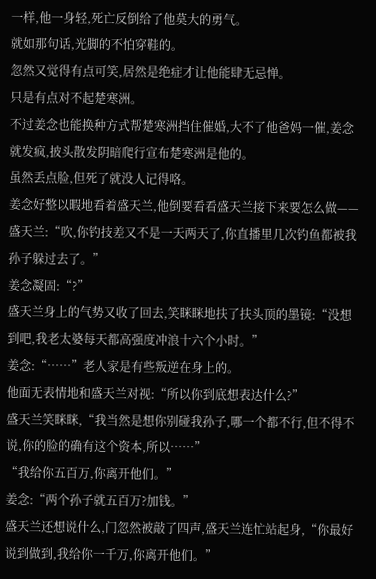一样,他一身轻,死亡反倒给了他莫大的勇气。
就如那句话,光脚的不怕穿鞋的。
忽然又觉得有点可笑,居然是绝症才让他能肆无忌惮。
只是有点对不起楚寒洲。
不过姜念也能换种方式帮楚寒洲挡住催婚,大不了他爸妈一催,姜念就发疯,披头散发阴暗爬行宣布楚寒洲是他的。
虽然丢点脸,但死了就没人记得咯。
姜念好整以暇地看着盛天兰,他倒要看看盛天兰接下来要怎么做——
盛天兰:“吹,你钓技差又不是一天两天了,你直播里几次钓鱼都被我孙子躲过去了。”
姜念凝固:“?”
盛天兰身上的气势又收了回去,笑眯眯地扶了扶头顶的墨镜:“没想到吧,我老太婆每天都高强度冲浪十六个小时。”
姜念:“……”老人家是有些叛逆在身上的。
他面无表情地和盛天兰对视:“所以你到底想表达什么?”
盛天兰笑眯眯,“我当然是想你别碰我孙子,哪一个都不行,但不得不说,你的脸的确有这个资本,所以……”
“我给你五百万,你离开他们。”
姜念:“两个孙子就五百万?加钱。”
盛天兰还想说什么,门忽然被敲了四声,盛天兰连忙站起身,“你最好说到做到,我给你一千万,你离开他们。”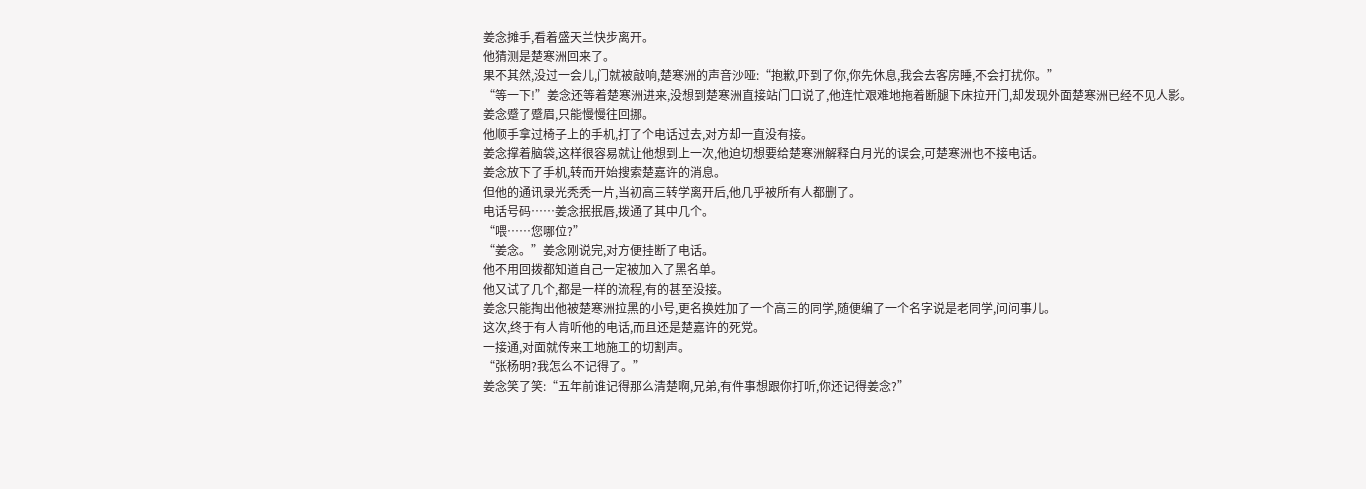姜念摊手,看着盛天兰快步离开。
他猜测是楚寒洲回来了。
果不其然,没过一会儿,门就被敲响,楚寒洲的声音沙哑:“抱歉,吓到了你,你先休息,我会去客房睡,不会打扰你。”
“等一下!”姜念还等着楚寒洲进来,没想到楚寒洲直接站门口说了,他连忙艰难地拖着断腿下床拉开门,却发现外面楚寒洲已经不见人影。
姜念蹙了蹙眉,只能慢慢往回挪。
他顺手拿过椅子上的手机,打了个电话过去,对方却一直没有接。
姜念撑着脑袋,这样很容易就让他想到上一次,他迫切想要给楚寒洲解释白月光的误会,可楚寒洲也不接电话。
姜念放下了手机,转而开始搜索楚嘉许的消息。
但他的通讯录光秃秃一片,当初高三转学离开后,他几乎被所有人都删了。
电话号码……姜念抿抿唇,拨通了其中几个。
“喂……您哪位?”
“姜念。”姜念刚说完,对方便挂断了电话。
他不用回拨都知道自己一定被加入了黑名单。
他又试了几个,都是一样的流程,有的甚至没接。
姜念只能掏出他被楚寒洲拉黑的小号,更名换姓加了一个高三的同学,随便编了一个名字说是老同学,问问事儿。
这次,终于有人肯听他的电话,而且还是楚嘉许的死党。
一接通,对面就传来工地施工的切割声。
“张杨明?我怎么不记得了。”
姜念笑了笑:“五年前谁记得那么清楚啊,兄弟,有件事想跟你打听,你还记得姜念?”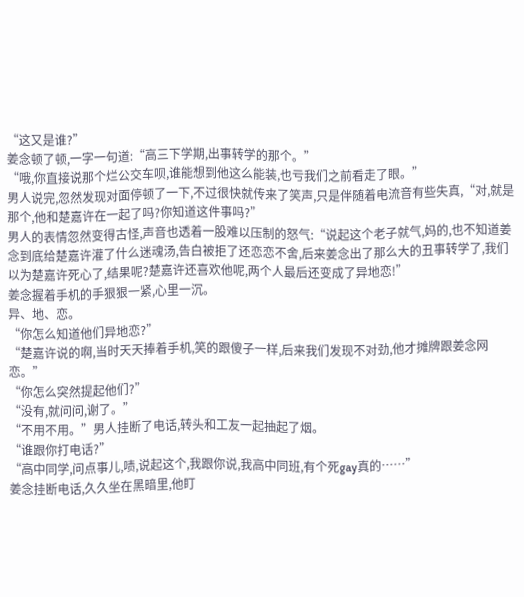“这又是谁?”
姜念顿了顿,一字一句道:“高三下学期,出事转学的那个。”
“哦,你直接说那个烂公交车呗,谁能想到他这么能装,也亏我们之前看走了眼。”
男人说完,忽然发现对面停顿了一下,不过很快就传来了笑声,只是伴随着电流音有些失真,“对,就是那个,他和楚嘉许在一起了吗?你知道这件事吗?”
男人的表情忽然变得古怪,声音也透着一股难以压制的怒气:“说起这个老子就气,妈的,也不知道姜念到底给楚嘉许灌了什么迷魂汤,告白被拒了还恋恋不舍,后来姜念出了那么大的丑事转学了,我们以为楚嘉许死心了,结果呢?楚嘉许还喜欢他呢,两个人最后还变成了异地恋!”
姜念握着手机的手狠狠一紧,心里一沉。
异、地、恋。
“你怎么知道他们异地恋?”
“楚嘉许说的啊,当时天天捧着手机,笑的跟傻子一样,后来我们发现不对劲,他才摊牌跟姜念网恋。”
“你怎么突然提起他们?”
“没有,就问问,谢了。”
“不用不用。”男人挂断了电话,转头和工友一起抽起了烟。
“谁跟你打电话?”
“高中同学,问点事儿,啧,说起这个,我跟你说,我高中同班,有个死gay真的……”
姜念挂断电话,久久坐在黑暗里,他盯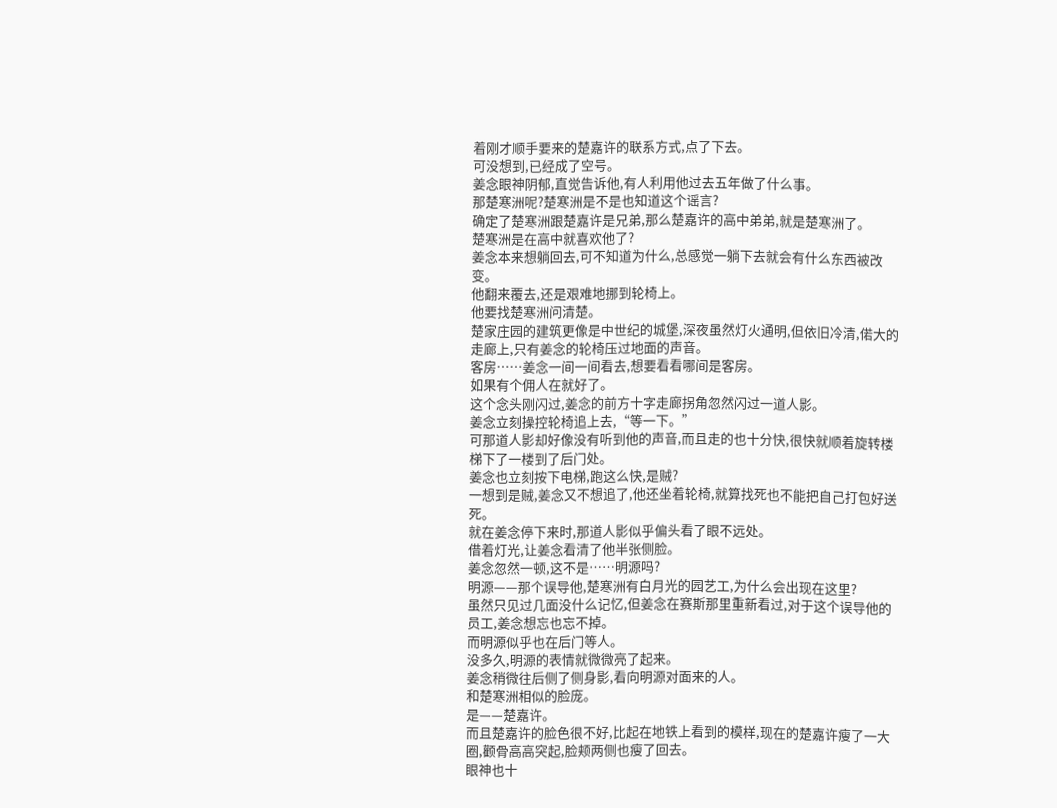着刚才顺手要来的楚嘉许的联系方式,点了下去。
可没想到,已经成了空号。
姜念眼神阴郁,直觉告诉他,有人利用他过去五年做了什么事。
那楚寒洲呢?楚寒洲是不是也知道这个谣言?
确定了楚寒洲跟楚嘉许是兄弟,那么楚嘉许的高中弟弟,就是楚寒洲了。
楚寒洲是在高中就喜欢他了?
姜念本来想躺回去,可不知道为什么,总感觉一躺下去就会有什么东西被改变。
他翻来覆去,还是艰难地挪到轮椅上。
他要找楚寒洲问清楚。
楚家庄园的建筑更像是中世纪的城堡,深夜虽然灯火通明,但依旧冷清,偌大的走廊上,只有姜念的轮椅压过地面的声音。
客房……姜念一间一间看去,想要看看哪间是客房。
如果有个佣人在就好了。
这个念头刚闪过,姜念的前方十字走廊拐角忽然闪过一道人影。
姜念立刻操控轮椅追上去,“等一下。”
可那道人影却好像没有听到他的声音,而且走的也十分快,很快就顺着旋转楼梯下了一楼到了后门处。
姜念也立刻按下电梯,跑这么快,是贼?
一想到是贼,姜念又不想追了,他还坐着轮椅,就算找死也不能把自己打包好送死。
就在姜念停下来时,那道人影似乎偏头看了眼不远处。
借着灯光,让姜念看清了他半张侧脸。
姜念忽然一顿,这不是……明源吗?
明源——那个误导他,楚寒洲有白月光的园艺工,为什么会出现在这里?
虽然只见过几面没什么记忆,但姜念在赛斯那里重新看过,对于这个误导他的员工,姜念想忘也忘不掉。
而明源似乎也在后门等人。
没多久,明源的表情就微微亮了起来。
姜念稍微往后侧了侧身影,看向明源对面来的人。
和楚寒洲相似的脸庞。
是——楚嘉许。
而且楚嘉许的脸色很不好,比起在地铁上看到的模样,现在的楚嘉许瘦了一大圈,颧骨高高突起,脸颊两侧也瘦了回去。
眼神也十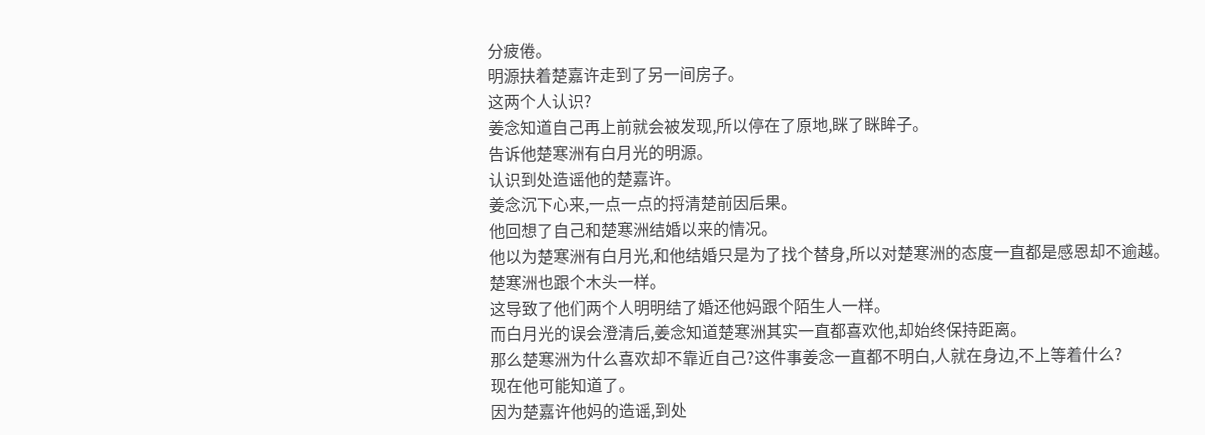分疲倦。
明源扶着楚嘉许走到了另一间房子。
这两个人认识?
姜念知道自己再上前就会被发现,所以停在了原地,眯了眯眸子。
告诉他楚寒洲有白月光的明源。
认识到处造谣他的楚嘉许。
姜念沉下心来,一点一点的捋清楚前因后果。
他回想了自己和楚寒洲结婚以来的情况。
他以为楚寒洲有白月光,和他结婚只是为了找个替身,所以对楚寒洲的态度一直都是感恩却不逾越。
楚寒洲也跟个木头一样。
这导致了他们两个人明明结了婚还他妈跟个陌生人一样。
而白月光的误会澄清后,姜念知道楚寒洲其实一直都喜欢他,却始终保持距离。
那么楚寒洲为什么喜欢却不靠近自己?这件事姜念一直都不明白,人就在身边,不上等着什么?
现在他可能知道了。
因为楚嘉许他妈的造谣,到处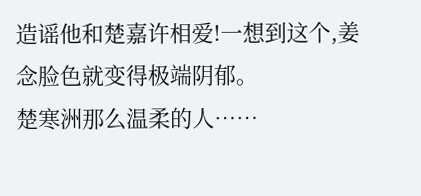造谣他和楚嘉许相爱!一想到这个,姜念脸色就变得极端阴郁。
楚寒洲那么温柔的人……